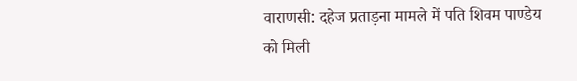वाराणसी: दहेज प्रताड़ना मामले में पति शिवम पाण्डेय को मिली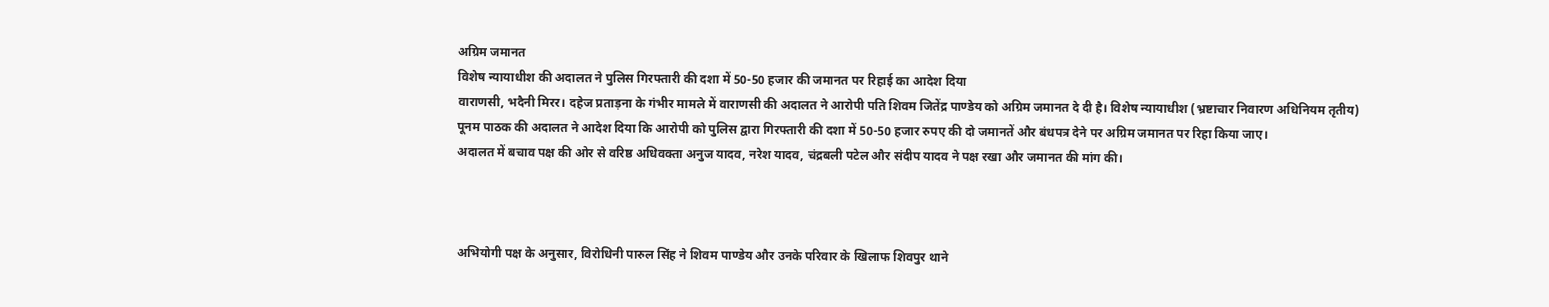अग्रिम जमानत
विशेष न्यायाधीश की अदालत ने पुलिस गिरफ्तारी की दशा में 50-50 हजार की जमानत पर रिहाई का आदेश दिया
वाराणसी, भदैनी मिरर। दहेज प्रताड़ना के गंभीर मामले में वाराणसी की अदालत ने आरोपी पति शिवम जितेंद्र पाण्डेय को अग्रिम जमानत दे दी है। विशेष न्यायाधीश (भ्रष्टाचार निवारण अधिनियम तृतीय) पूनम पाठक की अदालत ने आदेश दिया कि आरोपी को पुलिस द्वारा गिरफ्तारी की दशा में 50-50 हजार रुपए की दो जमानतें और बंधपत्र देने पर अग्रिम जमानत पर रिहा किया जाए।
अदालत में बचाव पक्ष की ओर से वरिष्ठ अधिवक्ता अनुज यादव, नरेश यादव, चंद्रबली पटेल और संदीप यादव ने पक्ष रखा और जमानत की मांग की।



अभियोगी पक्ष के अनुसार, विरोधिनी पारुल सिंह ने शिवम पाण्डेय और उनके परिवार के खिलाफ शिवपुर थाने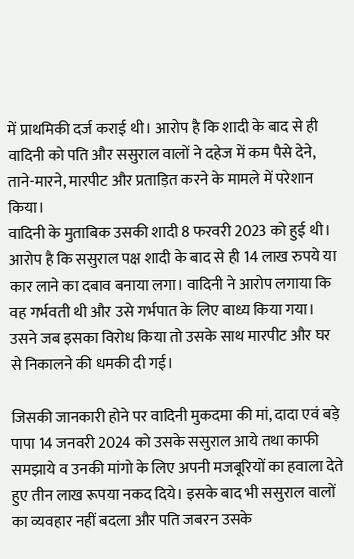में प्राथमिकी दर्ज कराई थी। आरोप है कि शादी के बाद से ही वादिनी को पति और ससुराल वालों ने दहेज में कम पैसे देने, ताने-मारने, मारपीट और प्रताड़ित करने के मामले में परेशान किया।
वादिनी के मुताबिक उसकी शादी 8 फरवरी 2023 को हुई थी। आरोप है कि ससुराल पक्ष शादी के बाद से ही 14 लाख रुपये या कार लाने का दबाव बनाया लगा। वादिनी ने आरोप लगाया कि वह गर्भवती थी और उसे गर्भपात के लिए बाध्य किया गया। उसने जब इसका विरोध किया तो उसके साथ मारपीट और घर से निकालने की धमकी दी गई।

जिसकी जानकारी होने पर वादिनी मुकदमा की मां, दादा एवं बड़े पापा 14 जनवरी 2024 को उसके ससुराल आये तथा काफी समझाये व उनकी मांगो के लिए अपनी मजबूरियों का हवाला देते हुए तीन लाख रूपया नकद दिये। इसके बाद भी ससुराल वालों का व्यवहार नहीं बदला और पति जबरन उसके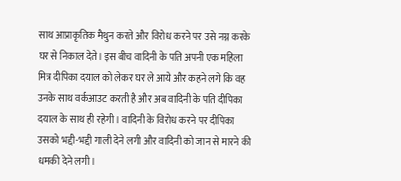साथ आप्राकृतिक मैथुन करते और विरोध करने पर उसे नग्न करके घर से निकाल देते। इस बीच वादिनी के पति अपनी एक महिला मित्र दीपिका दयाल को लेकर घर ले आये और कहने लगे कि वह उनके साथ वर्कआउट करती है और अब वादिनी के पति दीपिका दयाल के साथ ही रहेगी। वादिनी के विरोध करने पर दीपिका उसको भद्दी-भद्दी गाली देने लगी और वादिनी को जान से मारने की धमकी देने लगी।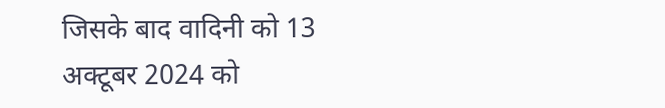जिसके बाद वादिनी को 13 अक्टूबर 2024 को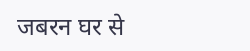जबरन घर से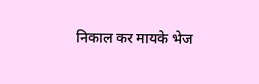निकाल कर मायके भेज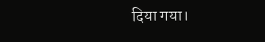दिया गया।